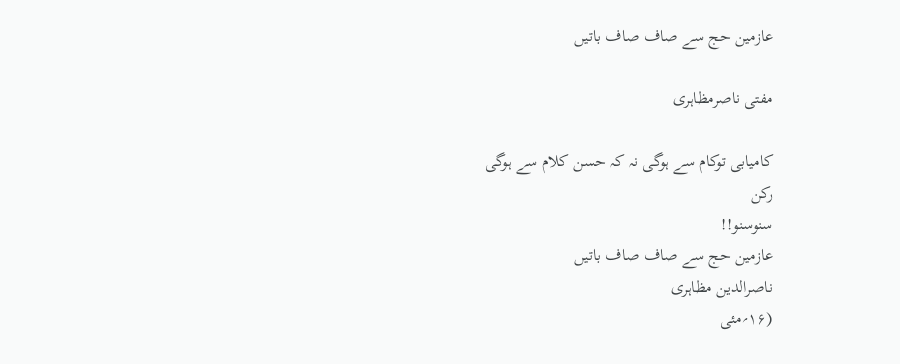عازمین حج سے صاف صاف باتیں

مفتی ناصرمظاہری

کامیابی توکام سے ہوگی نہ کہ حسن کلام سے ہوگی
رکن
سنوسنو!!
عازمین حج سے صاف صاف باتیں
ناصرالدین مظاہری
(۱۶؍مئی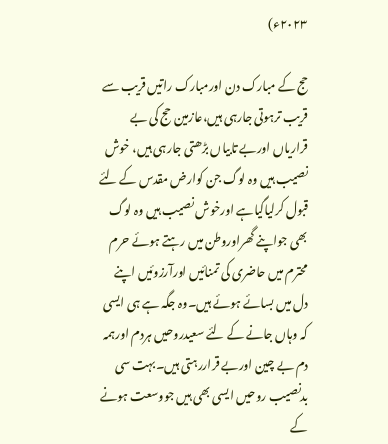۲۰۲۳ء)

حج کے مبارک دن اورمبارک راتیں قریب سے قریب ترہوتی جارہی ہیں،عازمین حج کی بے قراریاں اوربے تابیاں بڑھتی جارہی ہیں، خوش نصیب ہیں وہ لوگ جن کوارض مقدس کے لئے قبول کرلیاگیاہے اورخوش نصیب ہیں وہ لوگ بھی جواپنے گھراوروطن میں رہتے ہوئے حرم محترم میں حاضری کی تمنائیں اورآرزوئیں اپنے دل میں بسائے ہوئے ہیں۔وہ جگہ ہے ہی ایسی کہ وہاں جانے کے لئے سعیدروحیں ہردم اورہمہ دم بے چین اوربے قراررہتی ہیں۔بہت سی بدنصیب روحیں ایسی بھی ہیں جووسعت ہونے کے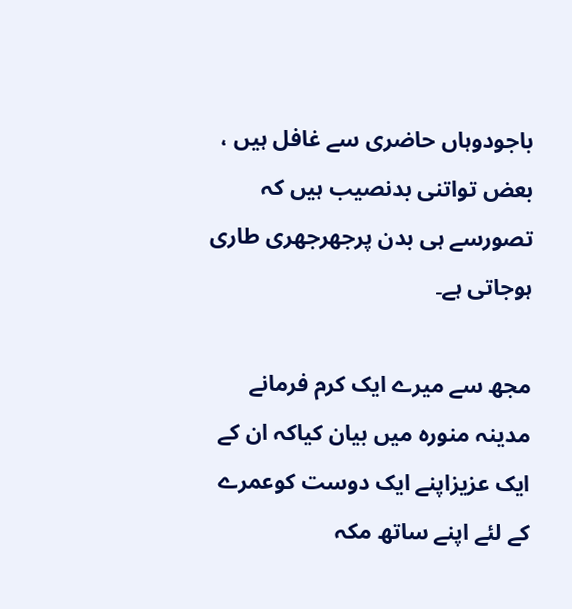باجودوہاں حاضری سے غافل ہیں ، بعض تواتنی بدنصیب ہیں کہ تصورسے ہی بدن پرجھرجھری طاری ہوجاتی ہے۔

مجھ سے میرے ایک کرم فرمانے مدینہ منورہ میں بیان کیاکہ ان کے ایک عزیزاپنے ایک دوست کوعمرے کے لئے اپنے ساتھ مکہ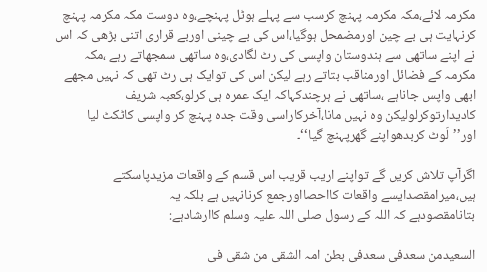مکرمہ لائے،مکہ مکرمہ پہنچ کرسب سے پہلے ہوٹل پہنچے،وہ دوست مکہ مکرمہ پہنچ کرنہایت ہی بے چین اورمضمحل ہوگیا،اس کی بے چینی اوربے قراری اتنی بڑھی کہ اس نے اپنے ساتھی سے ہندوستان واپسی کی رٹ لگادی،وہ ساتھی سمجھاتے رہے ،مکہ مکرمہ کے فضائل اورمناقب بتاتے رہے لیکن اس کی توایک ہی رٹ تھی کہ نہیں مجھے ابھی واپس جاناہے ،ساتھی نے ہرچندکہاکہ ایک عمرہ ہی کرلو،کعبہ شریف کادیدارتوکرلولیکن وہ نہیں مانا،آخرکاراسی وقت جدہ پہنچ کر واپسی کاٹکٹ لیا اور’’لَوٹ کربدھواپنے گھرپہنچ گیا‘‘۔

اگرآپ تلاش کریں گے تواپنے اریب قریب اس قسم کے واقعات مزیدپاسکتے ہیں،میرامقصدایسے واقعات کااحصااورجمع کرنانہیں ہے بلکہ یہ
بتانامقصودہے کہ اللہ کے رسول صلی اللہ علیہ وسلم کاارشادہے:

السعیدمن سعدفی سعدفی بطن امہ الشقی من شقی فی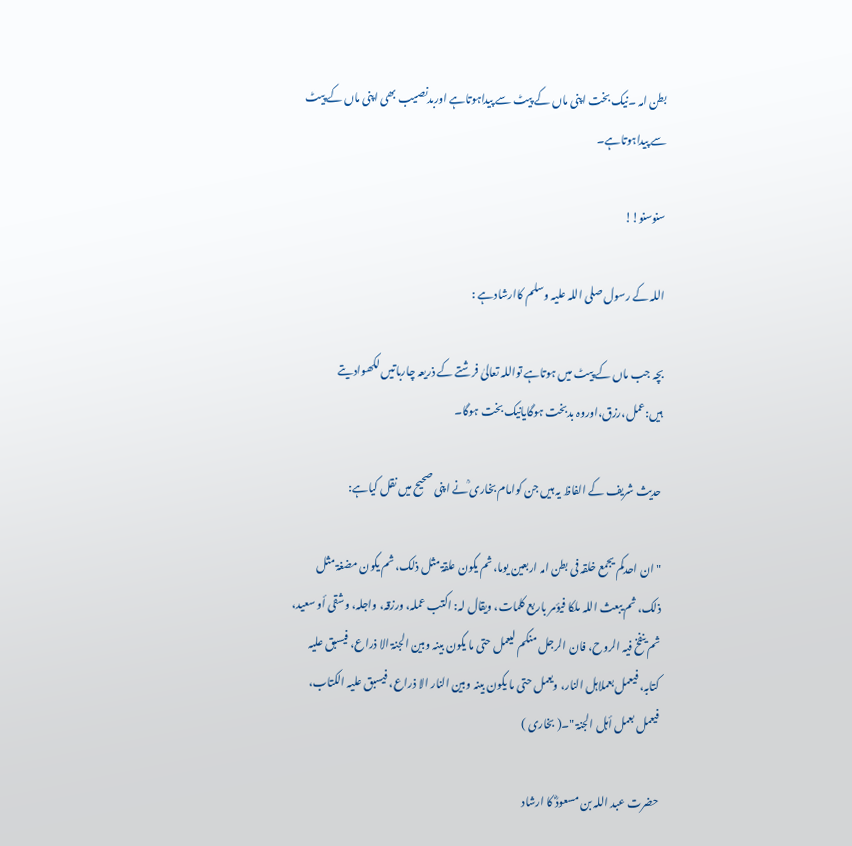بطن امہ ۔نیک بخت اپنی ماں کے پیٹ سے پیداہوتاہے اوربدنصیب بھی اپنی ماں کے پیٹ سے پیداہوتاہے۔

سنوسنو!!

اللہ کے رسول صلی اللہ علیہ وسلم کاارشادہے :

بچہ جب ماں کے پیٹ میں ہوتاہے تواللہ تعالیٰ فرشتے کے ذریعہ چارباتیں لکھوادیتے ہیں:عمل،رزق،اوروہ بدبخت ہوگایانیک بخت ہوگا۔

حدیث شریف کے الفاظ یہ ہیں جن کوامام بخاری ؒنے اپنی صحیح میں نقل کیاہے:

" ان احدکم یجمع خلقہ فی بطن امہ اربعین یوما، ثم یکون علقۃ مثل ذلک، ثم یکون مضغۃ مثل ذلک، ثم یبعث اللہ ملکا فیؤمر باربع کلمات، ویقال لہ: اکتب عملہ، ورزقہ، واجلہ، وشقی أو سعید، ثم ینفخ فیہ الروح، فان الرجل منکم لیعمل حتی ما یکون بینہ وبین الجنۃ الا ذراع، فیسبق علیہ کتابہ، فیعمل بعملاہل النار، ویعمل حتی ما یکون بینہ وبین النار الا ذراع، فیسبق علیہ الکتاب، فیعمل بعمل أہل الجنۃ "۔( بخاری )

حضرت عبد اللہ بن مسعودؓ کا ارشاد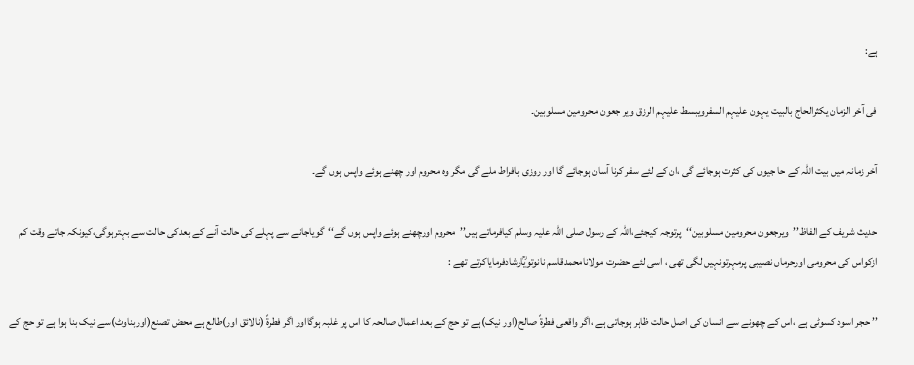ہے:

فی آخر الزمان یکثرالحاج بالبیت یہون علیہم السفرویبسط علیہم الرزق ویر جعون محرومین مسلوبین۔

آخر زمانہ میں بیت اللہ کے حا جیوں کی کثرت ہوجائے گی ،ان کے لئے سفر کرنا آسان ہوجائے گا اور روزی بافراط ملے گی مگر وہ محروم اور چھنے ہوئے واپس ہوں گے۔

حدیث شریف کے الفاظ’’ویرجعون محرومین مسلوبین‘‘پرتوجہ کیجئے،اللہ کے رسول صلی اللہ علیہ وسلم کیافرماتے ہیں’’محروم اورچھنے ہوئے واپس ہوں گے‘‘گویاجانے سے پہلے کی حالت آنے کے بعدکی حالت سے بہترہوگی،کیونکہ جاتے وقت کم ازکواس کی محرومی اورحرماں نصیبی پرمہرتونہیں لگی تھی ، اسی لئے حضرت مولانامحمدقاسم نانوتویؒارشادفرمایاکرتے تھے :

’’ حجر اسود کسوٹی ہے ،اس کے چھونے سے انسان کی اصل حالت ظاہر ہوجاتی ہے ،اگر واقعی فطرۃً صالح(اور نیک)ہے تو حج کے بعد اعمال صالحہ کا اس پر غلبہ ہوگااور اگر فطرۃً (نالائق اور)طالع ہے محض تصنع(اوربناوٹ)سے نیک بنا ہوا ہے تو حج کے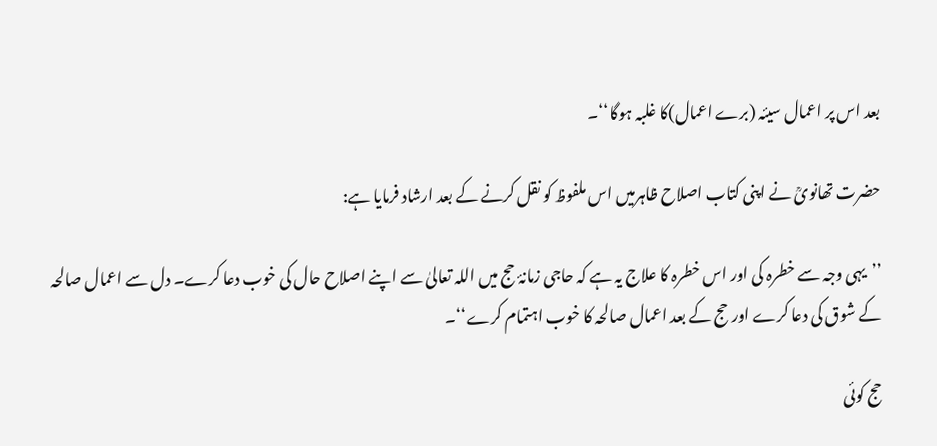بعد اس پر اعمال سیئہ (برے اعمال)کا غلبہ ہوگا‘‘۔

حضرت تھانویؒ نے اپنی کتاب اصلاح ظاہرمیں اس ملفوظ کو نقل کرنے کے بعد ارشاد فرمایا ہے:

’’یہی وجہ سے خطرہ کی اور اس خطرہ کا علاج یہ ہے کہ حاجی زمانۂ حج میں اللہ تعالیٰ سے اپنے اصلاح حال کی خوب دعا کرے۔ دل سے اعمال صالحہ کے شوق کی دعا کرے اور حج کے بعد اعمال صالحہ کا خوب اہتمام کرے‘‘۔

حج کوئی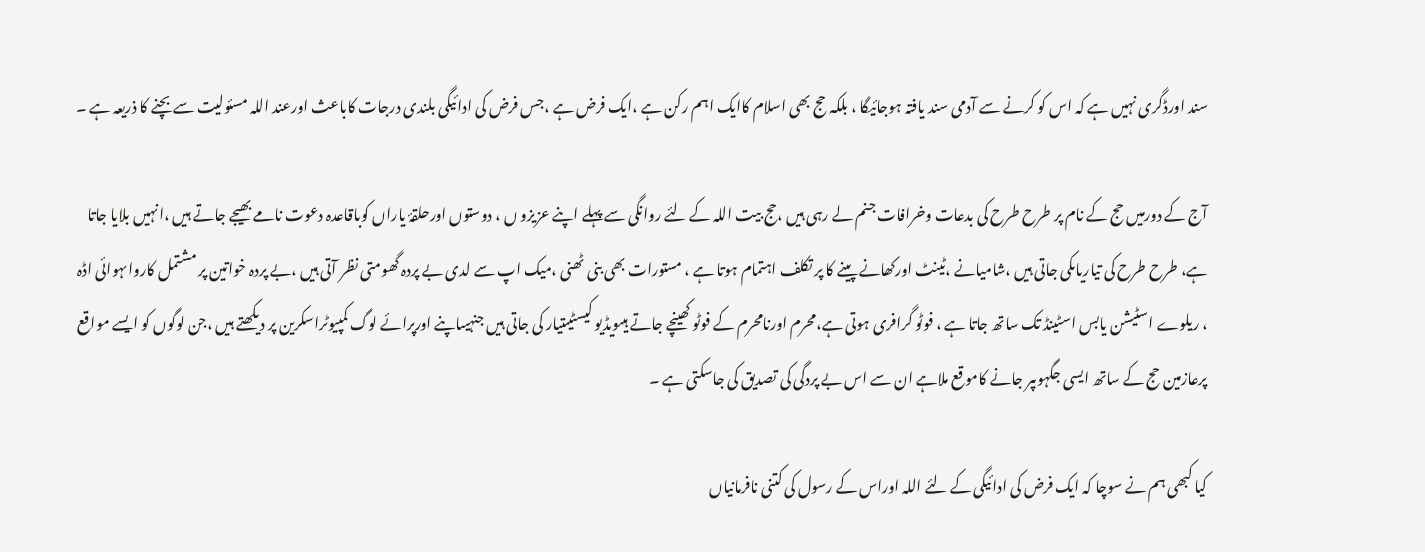سند اورڈگری نہیں ہے کہ اس کو کرنے سے آدمی سند یافتہ ہوجائیگا ، بلکہ حج بھی اسلام کاایک اہم رکن ہے ،ایک فرض ہے ،جس فرض کی ادائیگی بلندی درجات کاباعث اورعند اللہ مسئولیت سے بچنے کا ذریعہ ہے ۔

آج کے دورمیں حج کے نام پر طرح طرح کی بدعات وخرافات جنم لے رہی ہیں ،حج بیت اللہ کے لئے روانگی سے پہلے اپنے عزیزو ں ، دوستوں اورحلقۂ یاراں کوباقاعدہ دعوت نامے بھیجے جاتے ہیں ،انہیں بلایا جاتا ہے، طرح طرح کی تیاریاںکی جاتی ہیں ،شامیانے ،ٹینٹ اورکھانے پینے کا پر تکلف اہتمام ہوتا ہے ، مستورات بھی بنی ٹھنی ،میک اپ سے لدی بے پردہ گھومتی نظر آتی ہیں ،بے پردہ خواتین پر مشتمل کارواںہوائی اڈہ ، ریلوے اسٹیشن یابس اسٹینڈ تک ساتھ جاتا ہے ، فوٹو گرافری ہوتی ہے،محرم اورنامحرم کے فوٹو کھینچے جاتے ہیںویڈیو کیسٹیںتیار کی جاتی ہیں جنہیںاپنے اورپرائے لوگ کمپیوٹراسکرین پر دیکھتے ہیں ،جن لوگوں کو ایسے مواقع پرعازمین حج کے ساتھ ایسی جگہوںپر جانے کاموقع ملاہے ان سے اس بے پردگی کی تصدیق کی جاسکتی ہے ۔

کیا کبھی ہم نے سوچا کہ ایک فرض کی ادائیگی کے لئے اللہ اوراس کے رسول کی کتنی نافرمانیاں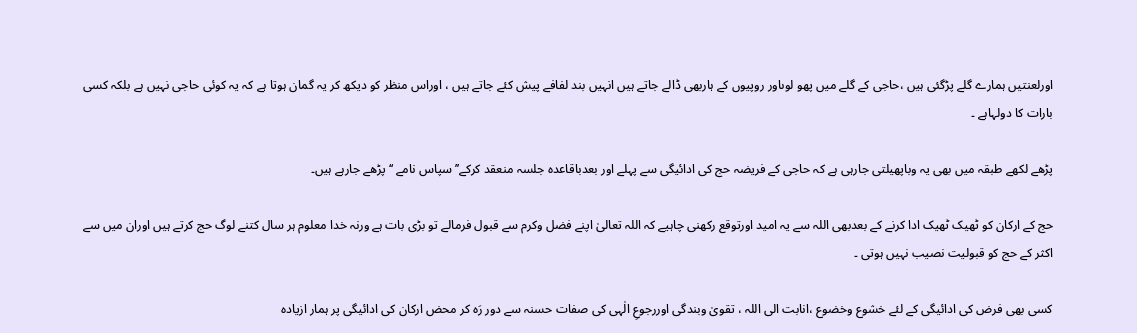اورلعنتیں ہمارے گلے پڑگئی ہیں ،حاجی کے گلے میں پھو لوںاور روپیوں کے ہاربھی ڈالے جاتے ہیں انہیں بند لفافے پیش کئے جاتے ہیں ، اوراس منظر کو دیکھ کر یہ گمان ہوتا ہے کہ یہ کوئی حاجی نہیں ہے بلکہ کسی بارات کا دولہاہے ۔

پڑھے لکھے طبقہ میں بھی یہ وباپھیلتی جارہی ہے کہ حاجی کے فریضہ حج کی ادائیگی سے پہلے اور بعدباقاعدہ جلسہ منعقد کرکے’’ سپاس نامے ‘‘ پڑھے جارہے ہیں۔

حج کے ارکان کو ٹھیک ٹھیک ادا کرنے کے بعدبھی اللہ سے یہ امید اورتوقع رکھنی چاہیے کہ اللہ تعالیٰ اپنے فضل وکرم سے قبول فرمالے تو بڑی بات ہے ورنہ خدا معلوم ہر سال کتنے لوگ حج کرتے ہیں اوران میں سے اکثر کے حج کو قبولیت نصیب نہیں ہوتی ۔

کسی بھی فرض کی ادائیگی کے لئے خشوع وخضوع ،انابت الی اللہ ، تقویٰ وبندگی اوررجوعِ الٰہی کی صفات حسنہ سے دور رَہ کر محض ارکان کی ادائیگی پر ہمار ازیادہ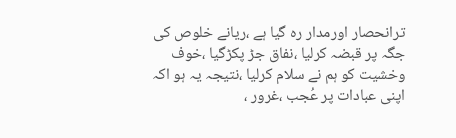ترانحصار اورمدار رہ گیا ہے ،ریانے خلوص کی جگہ پر قبضہ کرلیا ،نفاق جڑ پکڑگیا ،خوف وخشیت کو ہم نے سلام کرلیا ،نتیجہ یہ ہو اکہ اپنی عبادات پر عُجب ،غرور ،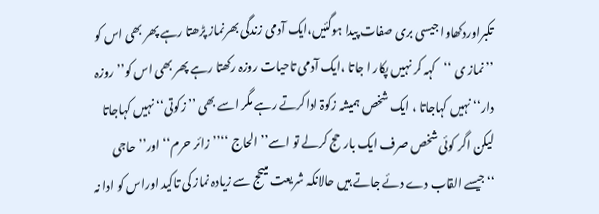تکبراوردکھاوا جیسی بری صفات پیدا ہوگئیں،ایک آدمی زندگی بھرنماز پڑھتا رہے پھر بھی اس کو ’’نماز ی ‘‘کہہ کر نہیں پکار ا جاتا ،ایک آدمی تاحیات روزہ رکھتا رہے پھر بھی اس کو’’ روزہ دار‘‘ نہیں کہاجاتا ، ایک شخص ہمیشہ زکوۃ اداکرتے رہے مگر اسے بھی ’’زکوتی‘‘ نہیں کہاجاتا لیکن اگر کوئی شخص صرف ایک بارحج کرلے تو اسے’’ الحاج ‘‘’’زائر حرم‘‘ اور’’حاجی ‘‘جیسے القاب دے دئے جاتے ہیں حالانکہ شریعت میںحج سے زیادہ نماز کی تاکید اوراس کو ادا نہ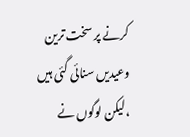کرنے پر سخت ترین وعیدیں سنائی گئی ہیں ،لیکن لوگوں نے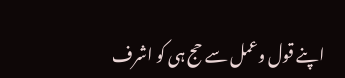اپنے قول وعمل سے حج ہی کو اشرف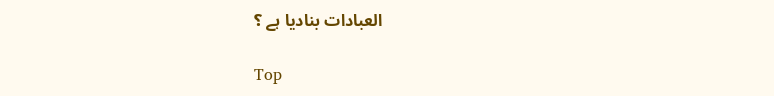العبادات بنادیا ہے ؟

Top